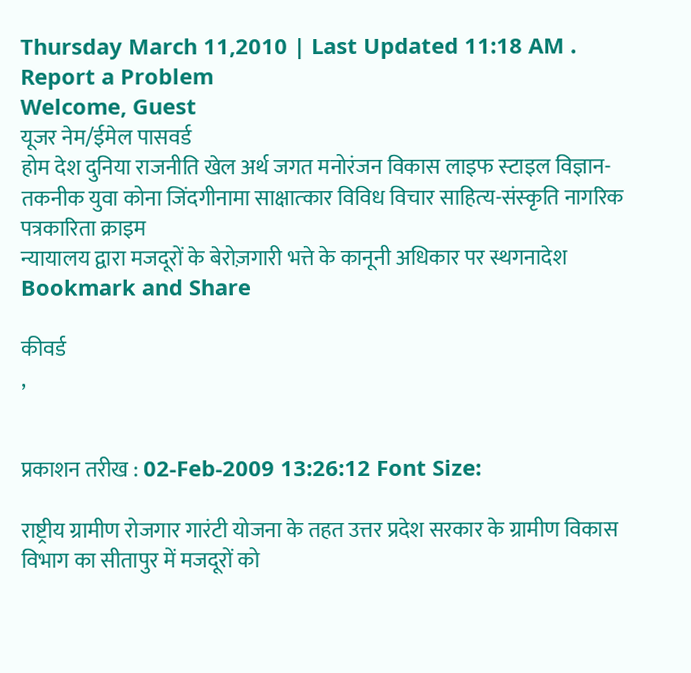Thursday March 11,2010 | Last Updated 11:18 AM .
Report a Problem
Welcome, Guest
यूजर नेम/ईमेल पासवर्ड
होम देश दुनिया राजनीति खेल अर्थ जगत मनोरंजन विकास लाइफ स्‍टाइल विज्ञान-तकनीक युवा कोना जिंदगीनामा साक्षात्‍कार विविध विचार साहित्‍य-संस्‍कृति नागरिक पत्रकारिता क्राइम
न्यायालय द्वारा मजदूरों के बेरोज़गारी भत्ते के कानूनी अधिकार पर स्थगनादेश
Bookmark and Share

कीवर्ड
,


प्रकाशन तरीख : 02-Feb-2009 13:26:12 Font Size:

राष्ट्रीय ग्रामीण रोजगार गारंटी योजना के तहत उत्तर प्रदेश सरकार के ग्रामीण विकास विभाग का सीतापुर में मजदूरों को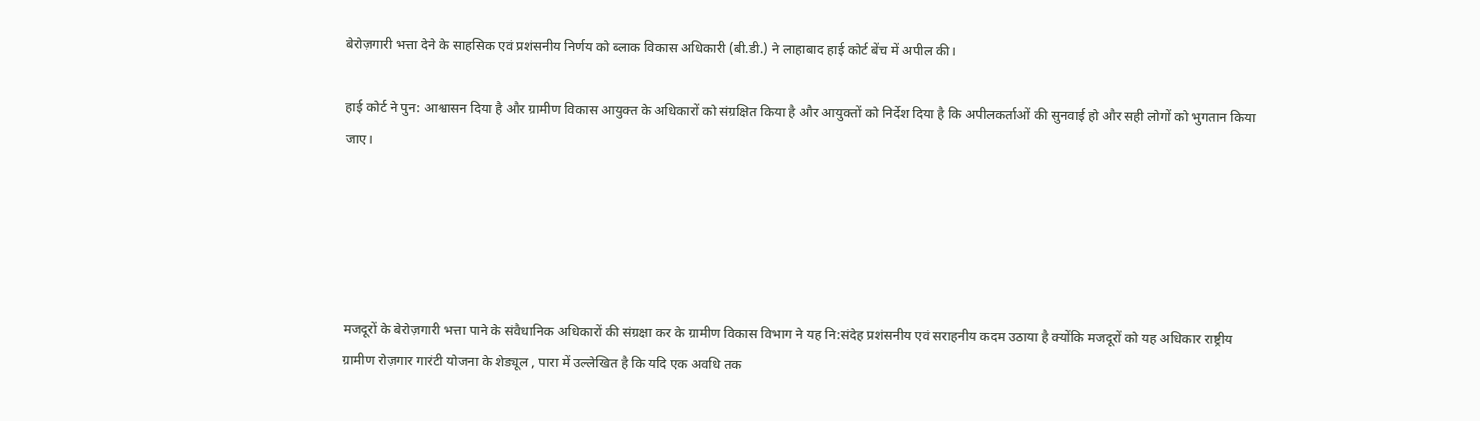बेरोज़गारी भत्ता देने के साहसिक एवं प्रशंसनीय निर्णय को ब्लाक विकास अधिकारी (बी.डी.) ने लाहाबाद हाई कोर्ट बेंच में अपील की।

हाई कोर्ट ने पुन: आश्वासन दिया है और ग्रामीण विकास आयुक्त के अधिकारों को संग्रक्षित किया है और आयुक्तों को निर्देश दिया है कि अपीलकर्ताओं की सुनवाई हो और सही लोगों को भुगतान किया जाए।





मजदूरों के बेरोज़गारी भत्ता पाने के संवैधानिक अधिकारों की संग्रक्षा कर के ग्रामीण विकास विभाग ने यह नि:संदेह प्रशंसनीय एवं सराहनीय कदम उठाया है क्योंकि मजदूरों को यह अधिकार राष्ट्रीय ग्रामीण रोज़गार गारंटी योजना के शेड्यूल , पारा में उल्लेखित है कि यदि एक अवधि तक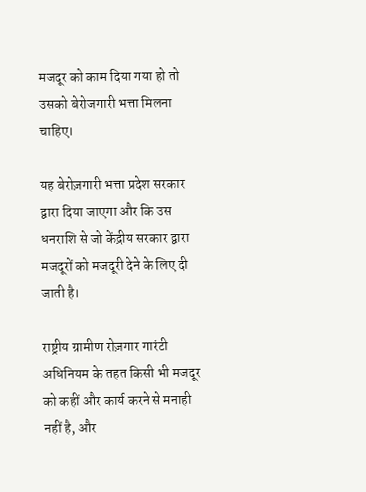मजदूर को काम दिया गया हो तो उसको बेरोजगारी भत्ता मिलना चाहिए।

यह बेरोज़गारी भत्ता प्रदेश सरकार द्वारा दिया जाएगा और कि उस धनराशि से जो केंद्रीय सरकार द्वारा मजदूरों को मजदूरी देने के लिए दी जाती है।

राष्ट्रीय ग्रामीण रोज़गार गारंटी अधिनियम के तहत किसी भी मजदूर को कहीं और कार्य करने से मनाही नहीं है, और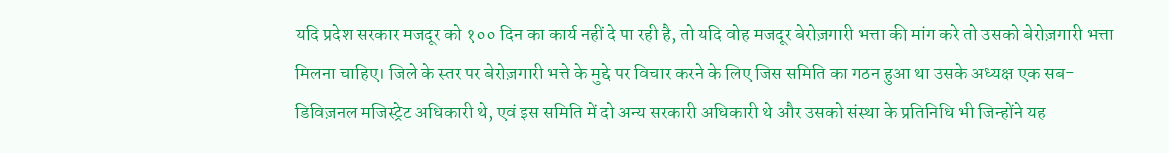यदि प्रदेश सरकार मजदूर को १०० दिन का कार्य नहीं दे पा रही है, तो यदि वोह मजदूर बेरोज़गारी भत्ता की मांग करे तो उसको बेरोज़गारी भत्ता मिलना चाहिए। जिले के स्तर पर बेरोज़गारी भत्ते के मुद्दे पर विचार करने के लिए जिस समिति का गठन हुआ था उसके अध्यक्ष एक सब-डिविज़नल मजिस्ट्रेट अधिकारी थे, एवं इस समिति में दो अन्य सरकारी अधिकारी थे और उसको संस्था के प्रतिनिधि भी जिन्होंने यह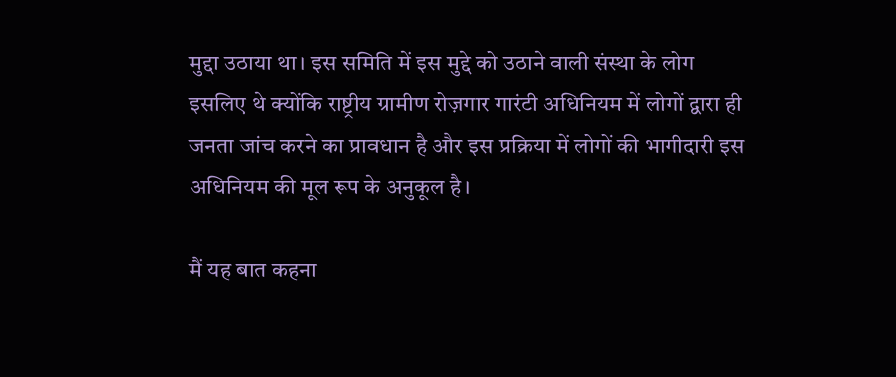मुद्दा उठाया था। इस समिति में इस मुद्दे को उठाने वाली संस्था के लोग इसलिए थे क्योंकि राष्ट्रीय ग्रामीण रोज़गार गारंटी अधिनियम में लोगों द्वारा ही जनता जांच करने का प्रावधान है और इस प्रक्रिया में लोगों की भागीदारी इस अधिनियम की मूल रूप के अनुकूल है।

मैं यह बात कहना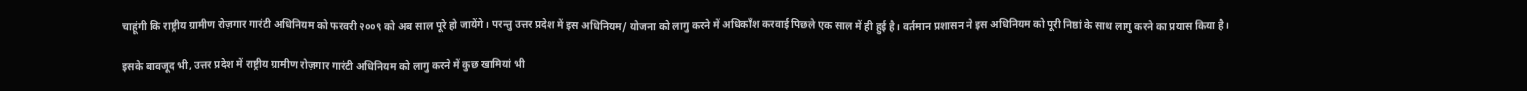चाहूंगी कि राष्ट्रीय ग्रामीण रोज़गार गारंटी अधिनियम को फरवरी २००९ को अब साल पूरे हो जायेंगे। परन्तु उत्तर प्रदेश में इस अधिनियम/ योजना को लागु करने में अधिकाँश करवाई पिछले एक साल में ही हुई है। वर्तमान प्रशासन ने इस अधिनियम को पूरी निष्ठां के साथ लागु करने का प्रयास किया है।

इसके बावजूद भी, उत्तर प्रदेश में राष्ट्रीय ग्रामीण रोज़गार गारंटी अधिनियम को लागु करने में कुछ खामियां भी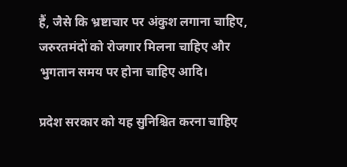हैं, जैसे कि भ्रष्टाचार पर अंकुश लगाना चाहिए, जरुरतमंदों को रोजगार मिलना चाहिए और भुगतान समय पर होना चाहिए आदि।

प्रदेश सरकार को यह सुनिश्चित करना चाहिए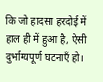कि जो हादसा हरदोई में हाल ही में हुआ है, ऐसी दुर्भाग्यपूर्ण घटनाएँ हो।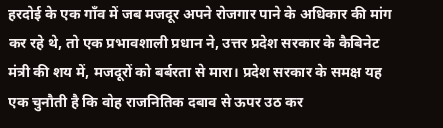हरदोई के एक गाँव में जब मजदूर अपने रोजगार पाने के अधिकार की मांग कर रहे थे, तो एक प्रभावशाली प्रधान ने, उत्तर प्रदेश सरकार के कैबिनेट मंत्री की शय में, मजदूरों को बर्बरता से मारा। प्रदेश सरकार के समक्ष यह एक चुनौती है कि वोह राजनितिक दबाव से ऊपर उठ कर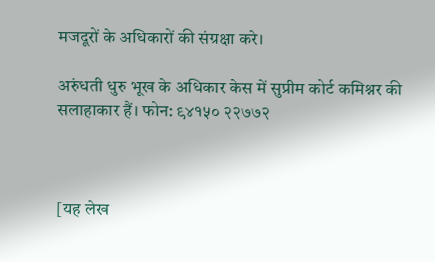मजदूरों के अधिकारों की संग्रक्षा करे।

अरुंधती धुरु भूख के अधिकार केस में सुप्रीम कोर्ट कमिश्नर की सलाहाकार हैं। फोन: ९४१५० २२७७२



[यह लेख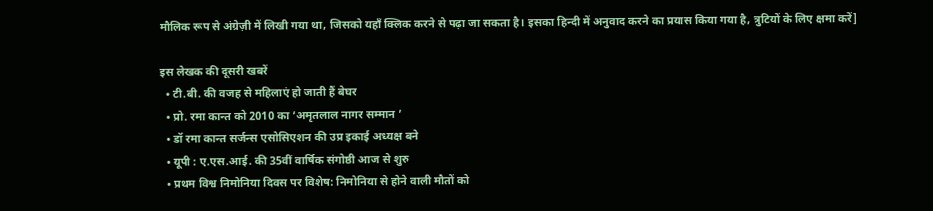मौलिक रूप से अंग्रेज़ी में लिखी गया था, जिसको यहाँ क्लिक करने से पढ़ा जा सकता है। इसका हिन्दी में अनुवाद करने का प्रयास किया गया है, त्रुटियों के लिए क्षमा करें]

इस लेखक की दूसरी खबरें
  • टी.बी. की वजह से महिलाएं हो जाती हैं बेघर
  • प्रो. रमा कान्त को 2010 का ‘अमृतलाल नागर सम्मान ’
  • डॉ रमा कान्त सर्जन्स एसोसिएशन की उप्र इकाई अध्यक्ष बने
  • यूपी : ए.एस.आई. की 35वीं वार्षिक संगोष्ठी आज से शुरु
  • प्रथम विश्व निमोनिया दिवस पर विशेष: निमोनिया से होने वाली मौतों को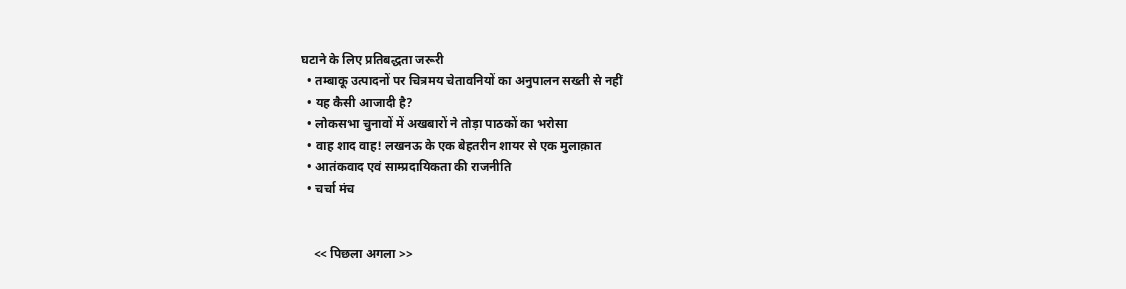घटाने के लिए प्रतिबद्धता जरूरी
  • तम्बाकू उत्पादनों पर चित्रमय चेतावनियों का अनुपालन सख्ती से नहीं
  • यह कैसी आजादी है?
  • लोकसभा चुनावों में अखबारों ने तोड़ा पाठकों का भरोसा
  • वाह शाद वाह! लखनऊ के एक बेहतरीन शायर से एक मुलाक़ात
  • आतंकवाद एवं साम्प्रदायिकता की राजनीति
  • चर्चा मंच


    << पिछला अगला >>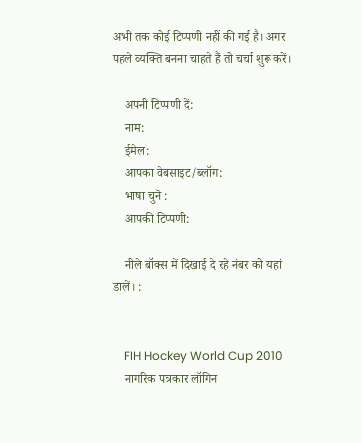अभी तक कोई टिप्‍पणी नहीं की गई है। अगर पहले व्‍यक्ति बनना चाहते हैं तो चर्चा शुरू करें।

    अपनी टिप्‍पणी दें:
    नाम:
    ईमेल:
    आपका वेबसाइट/ब्‍लॉग:
    भाषा चुनॆ :
    आपकी टिप्‍पणी:

    नीले बॉक्‍स में दिखाई दे रहे नंबर को यहां डालें। :


    FIH Hockey World Cup 2010
    नागरिक पत्रकार लॉगिन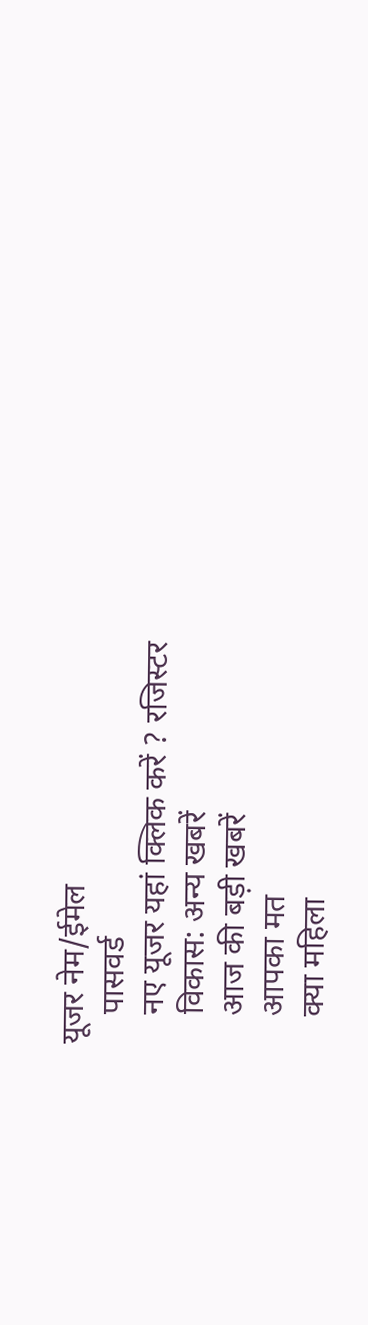यूजर नेम/ईमेल
    पासवर्ड
    नए यूजर यहां क्लिक करें ? रजिस्‍टर
    विकास: अन्‍य खबरें
    आज की बड़ी खबरें
    आपका मत
    क्‍या महिला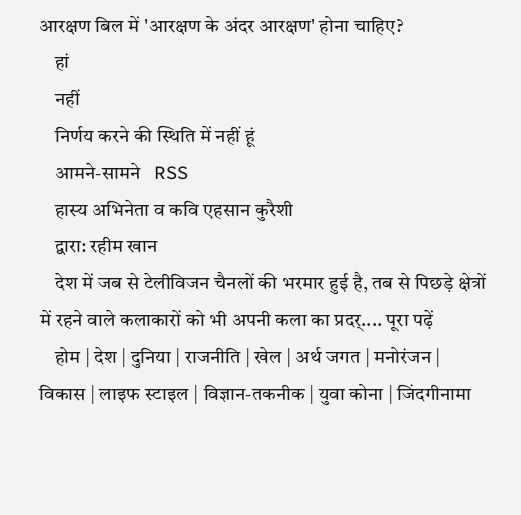आरक्षण बिल में 'आरक्षण के अंदर आरक्षण' होना चाहिए?
    हां
    नहीं
    निर्णय करने की स्थिति में नहीं हूं
    आमने-सामने   RSS
    हास्‍य अभिनेता व कवि एहसान कुरैशी
    द्वारा: रहीम खान
    देश में जब से टेलीविजन चैनलों की भरमार हुई है, तब से पिछड़े क्षेत्रों में रहने वाले कलाकारों को भी अपनी कला का प्रदर्.... पूरा पढ़ें
    होम | देश | दुनिया | राजनीति | खेल | अर्थ जगत | मनोरंजन | विकास | लाइफ स्‍टाइल | विज्ञान-तकनीक | युवा कोना | जिंदगीनामा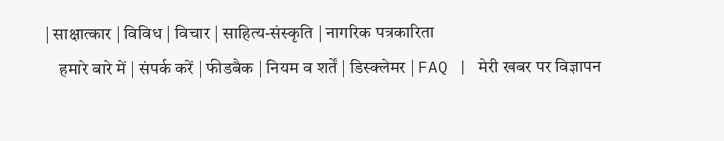| साक्षात्‍कार | विविध | विचार | साहित्‍य-संस्‍कृति | नागरिक पत्रकारिता
    हमारे बारे में | संपर्क करें | फीडबैक | नियम व शर्तें | डिस्‍क्‍लेमर | FAQ | मेरी खबर पर विज्ञापन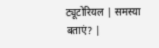ट्यूटोरियल | समस्‍या बताएं? |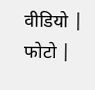वीडियो | फोटो |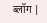ब्‍लॉग |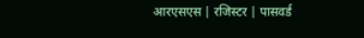आरएसएस | रजिस्‍टर | पासवर्ड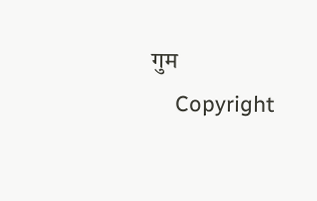गुम
    Copyright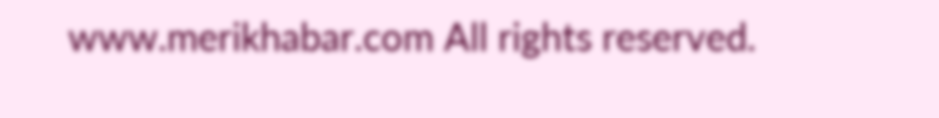www.merikhabar.com All rights reserved.